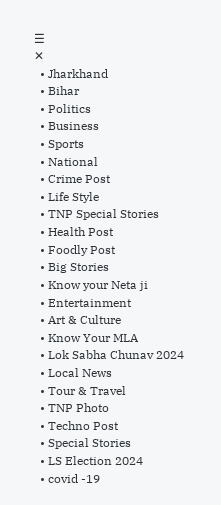☰
✕
  • Jharkhand
  • Bihar
  • Politics
  • Business
  • Sports
  • National
  • Crime Post
  • Life Style
  • TNP Special Stories
  • Health Post
  • Foodly Post
  • Big Stories
  • Know your Neta ji
  • Entertainment
  • Art & Culture
  • Know Your MLA
  • Lok Sabha Chunav 2024
  • Local News
  • Tour & Travel
  • TNP Photo
  • Techno Post
  • Special Stories
  • LS Election 2024
  • covid -19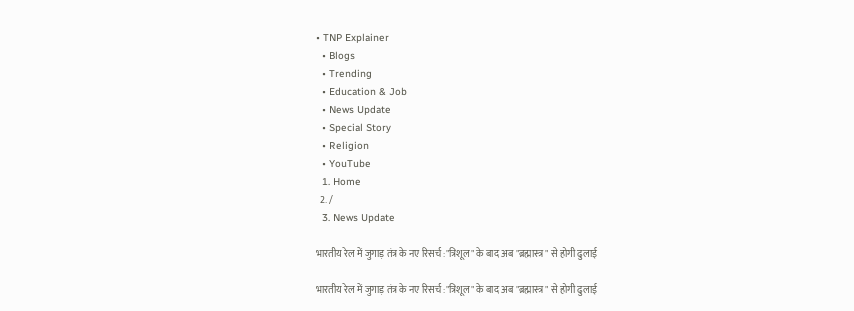• TNP Explainer
  • Blogs
  • Trending
  • Education & Job
  • News Update
  • Special Story
  • Religion
  • YouTube
  1. Home
  2. /
  3. News Update

भारतीय रेल में जुगाड़ तंत्र के नए रिसर्च :"त्रिशूल" के बाद अब "ब्रह्मास्त्र " से होगी ढुलाई

भारतीय रेल में जुगाड़ तंत्र के नए रिसर्च :"त्रिशूल" के बाद अब "ब्रह्मास्त्र " से होगी ढुलाई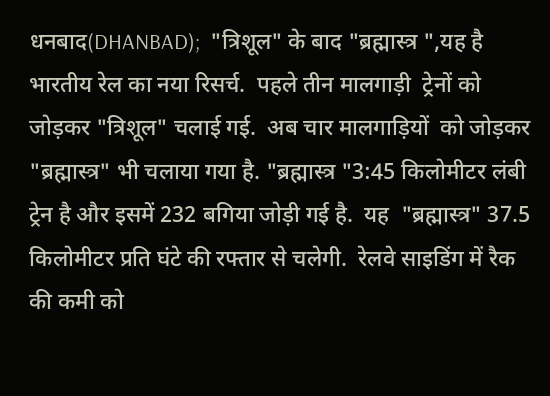धनबाद(DHANBAD);  "त्रिशूल" के बाद "ब्रह्मास्त्र ",यह है भारतीय रेल का नया रिसर्च.  पहले तीन मालगाड़ी  ट्रेनों को जोड़कर "त्रिशूल" चलाई गई.  अब चार मालगाड़ियों  को जोड़कर "ब्रह्मास्त्र" भी चलाया गया है. "ब्रह्मास्त्र "3:45 किलोमीटर लंबी ट्रेन है और इसमें 232 बगिया जोड़ी गई है.  यह  "ब्रह्मास्त्र" 37.5 किलोमीटर प्रति घंटे की रफ्तार से चलेगी.  रेलवे साइडिंग में रैक  की कमी को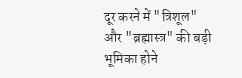दूर करने में "त्रिशूल" और "ब्रह्मास्त्र" की बड़ी भूमिका होने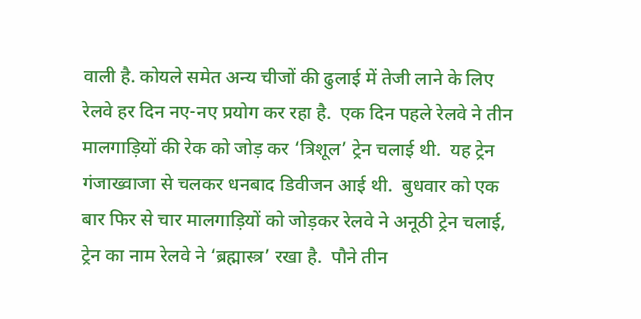वाली है. कोयले समेत अन्य चीजों की ढुलाई में तेजी लाने के लिए रेलवे हर दिन नए-नए प्रयोग कर रहा है.  एक दिन पहले रेलवे ने तीन मालगाड़ियों की रेक को जोड़ कर ‘त्रिशूल’ ट्रेन चलाई थी.  यह ट्रेन गंजाख्वाजा से चलकर धनबाद डिवीजन आई थी.  बुधवार को एक बार फिर से चार मालगाड़ियों को जोड़कर रेलवे ने अनूठी ट्रेन चलाई, ट्रेन का नाम रेलवे ने ‘ब्रह्मास्त्र’ रखा है.  पौने तीन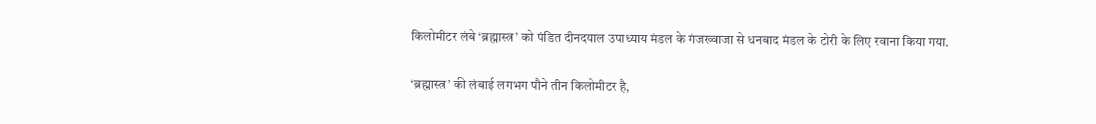किलोमीटर लंबे ‘ब्रह्मास्त्र’ को पंडित दीनदयाल उपाध्याय मंडल के गंजख्वाजा से धनबाद मंडल के टोरी के लिए रवाना किया गया.

‘ब्रह्मास्त्र’ की लंबाई लगभग पौने तीन किलोमीटर है,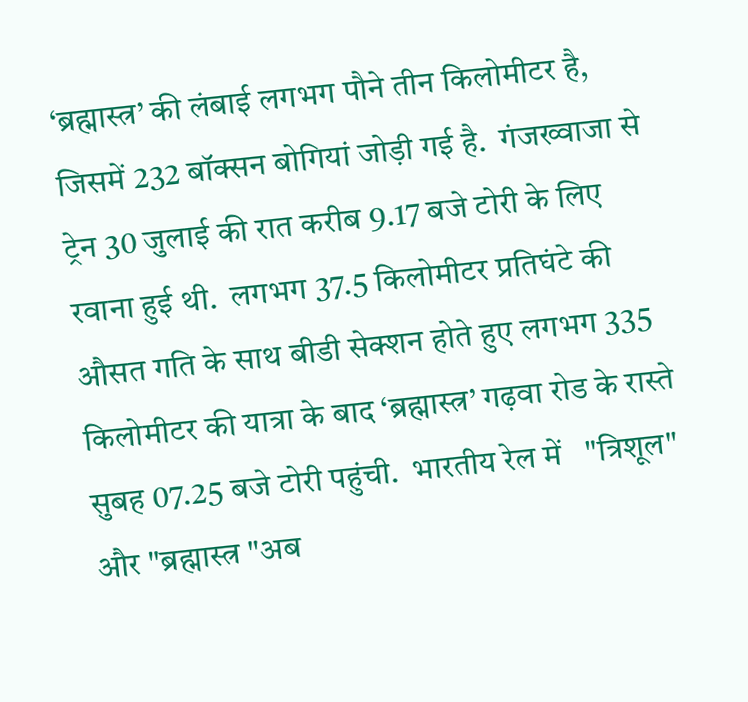‘ब्रह्मास्त्र’ की लंबाई लगभग पौने तीन किलोमीटर है, जिसमें 232 बॉक्सन बोगियां जोड़ी गई है.  गंजख्वाजा से ट्रेन 30 जुलाई की रात करीब 9.17 बजे टोरी के लिए रवाना हुई थी.  लगभग 37.5 किलोमीटर प्रतिघंटे की औसत गति के साथ बीडी सेक्शन होते हुए लगभग 335 किलोमीटर की यात्रा के बाद ‘ब्रह्मास्त्र’ गढ़वा रोड के रास्ते सुबह 07.25 बजे टोरी पहुंची.  भारतीय रेल में   "त्रिशूल" और "ब्रह्मास्त्र "अब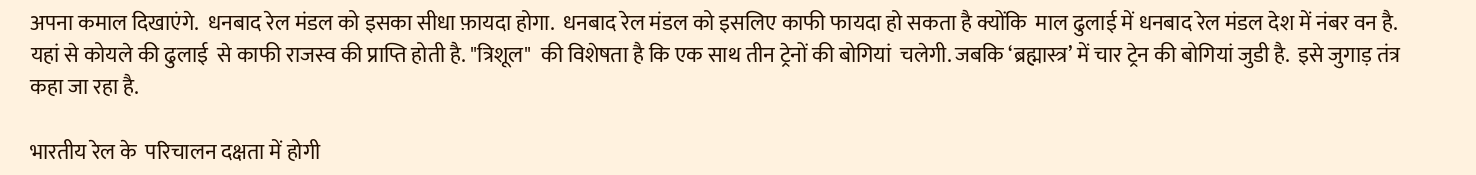अपना कमाल दिखाएंगे.  धनबाद रेल मंडल को इसका सीधा फ़ायदा होगा.  धनबाद रेल मंडल को इसलिए काफी फायदा हो सकता है क्योंकि  माल ढुलाई में धनबाद रेल मंडल देश में नंबर वन है.  यहां से कोयले की ढुलाई  से काफी राजस्व की प्राप्ति होती है. "त्रिशूल"  की विशेषता है कि एक साथ तीन ट्रेनों की बोगियां  चलेगी. जबकि ‘ब्रह्मास्त्र’ में चार ट्रेन की बोगियां जुडी है.  इसे जुगाड़ तंत्र कहा जा रहा है.

भारतीय रेल के  परिचालन दक्षता में होगी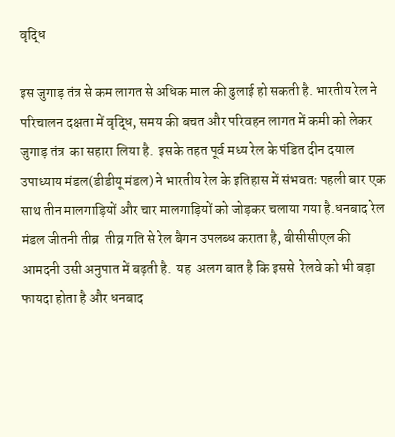वृद्धि

इस जुगाड़ तंत्र से कम लागत से अधिक माल की ढुलाई हो सकती है. भारतीय रेल ने परिचालन दक्षता में वृद्धि, समय की बचत और परिवहन लागत में कमी को लेकर जुगाड़ तंत्र  का सहारा लिया है.  इसके तहत पूर्व मध्य रेल के पंडित दीन दयाल उपाध्याय मंडल(डीडीयू मंडल) ने भारतीय रेल के इतिहास में संभवतः पहली बार एक साथ तीन मालगाड़ियों और चार मालगाड़ियों को जोड़कर चलाया गया है.धनबाद रेल मंडल जीतनी तीब्र  तीव्र गति से रेल बैगन उपलब्ध कराता है, बीसीसीएल की आमदनी उसी अनुपात में बढ़ती है.  यह  अलग बात है कि इससे  रेलवे को भी बड़ा फायदा होता है और धनबाद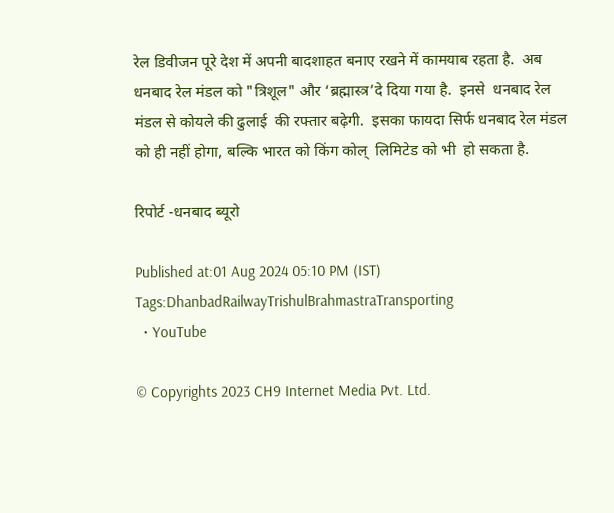रेल डिवीजन पूरे देश में अपनी बादशाहत बनाए रखने में कामयाब रहता है.  अब धनबाद रेल मंडल को "त्रिशूल" और ‘ब्रह्मास्त्र’दे दिया गया है.  इनसे  धनबाद रेल मंडल से कोयले की ढुलाई  की रफ्तार बढ़ेगी.  इसका फायदा सिर्फ धनबाद रेल मंडल को ही नहीं होगा, बल्कि भारत को किंग कोल्  लिमिटेड को भी  हो सकता है.

रिपोर्ट -धनबाद ब्यूरो

Published at:01 Aug 2024 05:10 PM (IST)
Tags:DhanbadRailwayTrishulBrahmastraTransporting
  • YouTube

© Copyrights 2023 CH9 Internet Media Pvt. Ltd.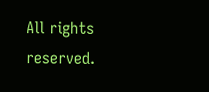All rights reserved.